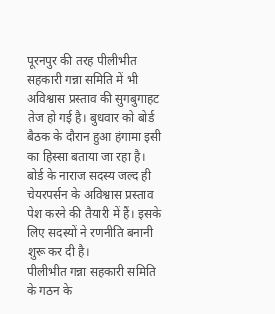पूरनपुर की तरह पीलीभीत सहकारी गन्ना समिति में भी अविश्वास प्रस्ताव की सुगबुगाहट तेज हो गई है। बुधवार को बोर्ड बैठक के दौरान हुआ हंगामा इसी का हिस्सा बताया जा रहा है। बोर्ड के नाराज सदस्य जल्द ही चेयरपर्सन के अविश्वास प्रस्ताव पेश करने की तैयारी में हैं। इसके लिए सदस्यों ने रणनीति बनानी शुरू कर दी है।
पीलीभीत गन्ना सहकारी समिति के गठन के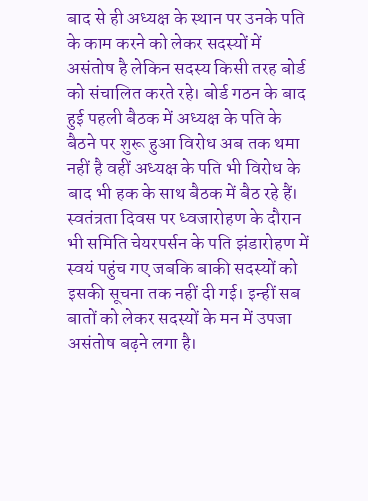बाद से ही अध्यक्ष के स्थान पर उनके पति के काम करने को लेकर सदस्यों में असंतोष है लेकिन सदस्य किसी तरह बोर्ड को संचालित करते रहे। बोर्ड गठन के बाद हुई पहली बैठक में अध्यक्ष के पति के बैठने पर शुरू हुआ विरोध अब तक थमा नहीं है वहीं अध्यक्ष के पति भी विरोध के बाद भी हक के साथ बैठक में बैठ रहे हैं। स्वतंत्रता दिवस पर ध्वजारोहण के दौरान भी समिति चेयरपर्सन के पति झंडारोहण में स्वयं पहुंच गए जबकि बाकी सदस्यों को इसकी सूचना तक नहीं दी गई। इन्हीं सब बातों को लेकर सदस्यों के मन में उपजा असंतोष बढ़ने लगा है।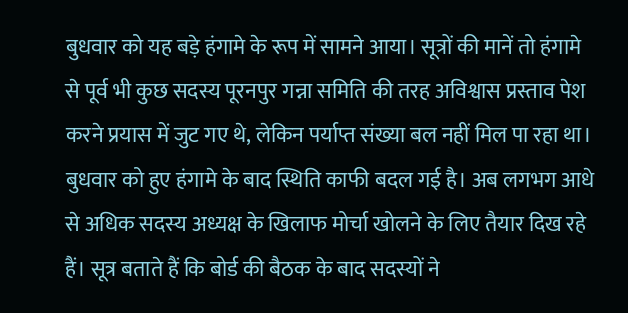बुधवार को यह बड़े हंगामे के रूप में सामने आया। सूत्रों की मानें तो हंगामे से पूर्व भी कुछ सदस्य पूरनपुर गन्ना समिति की तरह अविश्वास प्रस्ताव पेश करने प्रयास में जुट गए थे, लेकिन पर्याप्त संख्या बल नहीं मिल पा रहा था। बुधवार को हुए हंगामे के बाद स्थिति काफी बदल गई है। अब लगभग आधे से अधिक सदस्य अध्यक्ष के खिलाफ मोर्चा खोलने के लिए तैयार दिख रहे हैं। सूत्र बताते हैं कि बोर्ड की बैठक के बाद सदस्यों ने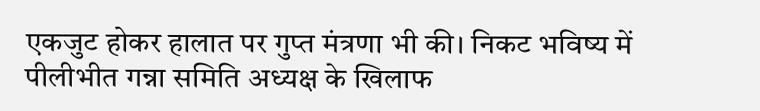एकजुट होकर हालात पर गुप्त मंत्रणा भी की। निकट भविष्य में पीलीभीत गन्ना समिति अध्यक्ष के खिलाफ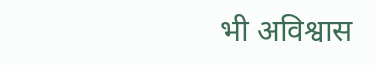भी अविश्वास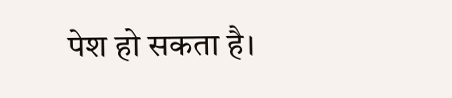पेश हो सकता है।